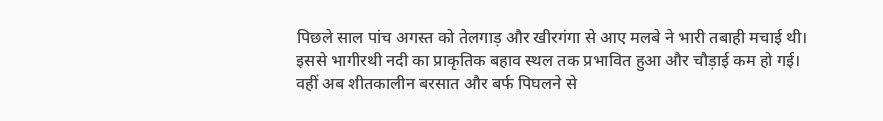पिछले साल पांच अगस्त को तेलगाड़ और खीरगंगा से आए मलबे ने भारी तबाही मचाई थी। इससे भागीरथी नदी का प्राकृतिक बहाव स्थल तक प्रभावित हुआ और चौड़ाई कम हो गई। वहीं अब शीतकालीन बरसात और बर्फ पिघलने से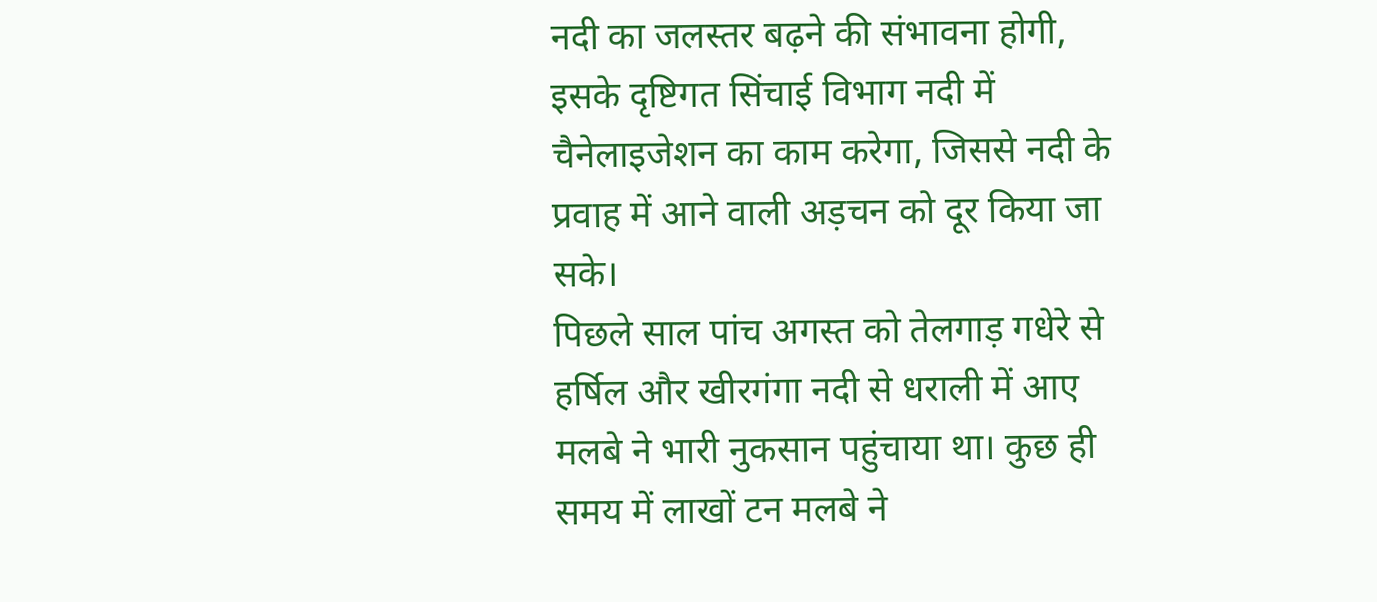नदी का जलस्तर बढ़ने की संभावना होगी, इसके दृष्टिगत सिंचाई विभाग नदी में चैनेलाइजेशन का काम करेगा, जिससे नदी के प्रवाह में आने वाली अड़चन को दूर किया जा सके।
पिछले साल पांच अगस्त को तेलगाड़ गधेरे से हर्षिल और खीरगंगा नदी से धराली में आए मलबे ने भारी नुकसान पहुंचाया था। कुछ ही समय में लाखों टन मलबे ने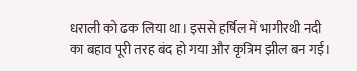धराली को ढक लिया था। इससे हर्षिल में भागीरथी नदी का बहाव पूरी तरह बंद हो गया और कृत्रिम झील बन गई।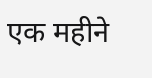एक महीने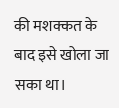की मशक्कत के बाद इसे खोला जा सका था।